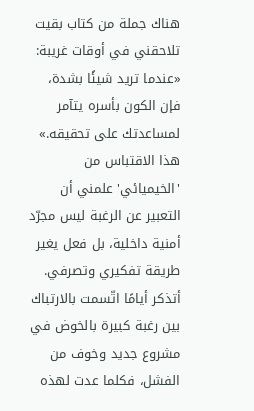هناك جملة من كتاب بقيت تلاحقني في أوقات غريبة: «عندما تريد شيئًا بشدة، فإن الكون بأسره يتآمر لمساعدتك على تحقيقه.» هذا الاقتباس من 'الخيميائي' علمني أن التعبير عن الرغبة ليس مجرّد أمنية داخلية، بل فعل يغير طريقة تفكيري وتصرفي.
أتذكر أيامًا اتّسمت بالارتباك بين رغبة كبيرة بالخوض في مشروع جديد وخوف من الفشل، فكلما عدت لهذه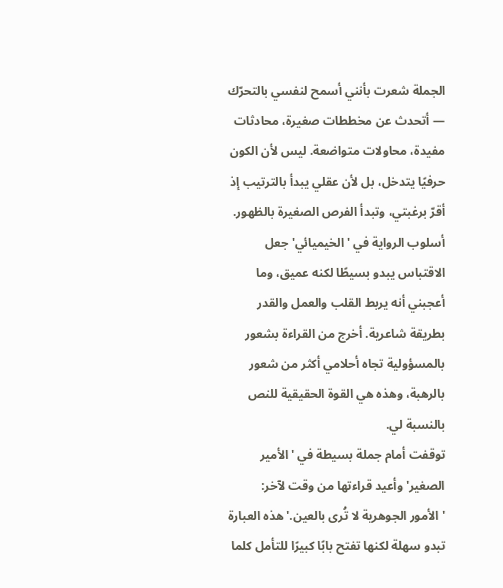الجملة شعرت بأنني أسمح لنفسي بالتحرّك — أتحدث عن مخططات صغيرة، محادثات مفيدة، محاولات متواضعة. ليس لأن الكون حرفيًا يتدخل، بل لأن عقلي يبدأ بالترتيب إذ أقرّ برغبتي، وتبدأ الفرص الصغيرة بالظهور.
أسلوب الرواية في 'الخيميائي' جعل الاقتباس يبدو بسيطًا لكنه عميق، وما أعجبني أنه يربط القلب والعمل والقدر بطريقة شاعرية. أخرج من القراءة بشعور بالمسؤولية تجاه أحلامي أكثر من شعور بالرهبة، وهذه هي القوة الحقيقية للنص بالنسبة لي.
توقفت أمام جملة بسيطة في 'الأمير الصغير' وأعيد قراءتها من وقت لآخر: 'الأمور الجوهرية لا تُرى بالعين.' هذه العبارة تبدو سهلة لكنها تفتح بابًا كبيرًا للتأمل كلما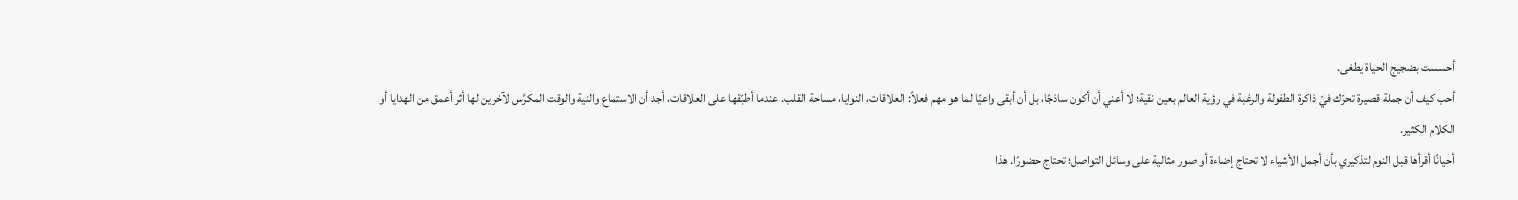أحسست بضجيج الحياة يطغى.
أحب كيف أن جملة قصيرة تحرّك فيّ ذاكرة الطفولة والرغبة في رؤية العالم بعين نقية؛ لا أعني أن أكون ساذجًا، بل أن أبقى واعيًا لما هو مهم فعلاً: العلاقات، النوايا، مساحة القلب. عندما أطبّقها على العلاقات، أجد أن الاستماع والنية والوقت المكرَّس لآخرين لها أثر أعمق من الهدايا أو الكلام الكثير.
أحيانًا أقرأها قبل النوم لتذكيري بأن أجمل الأشياء لا تحتاج إضاءة أو صور مثالية على وسائل التواصل؛ تحتاج حضورًا. هذا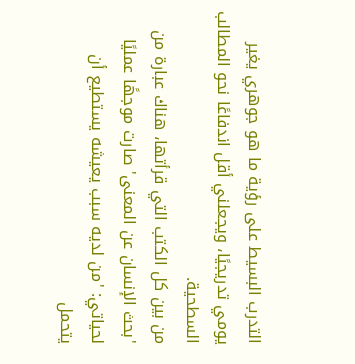التدرب البسيط على رؤية ما هو جوهري يغير يومي تدريجيًا، ويجعلني أقل اندفاعًا نحو المطالب السطحية.
من بين كل الكتب التي قرأتها، هناك عبارة من 'بحث الإنسان عن المعنى' صارت موجهًا عمليًا لحياتي: 'من لديه سبب يعيشه يستطيع أن يتحمل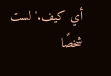أي كيف.' لست شخصًا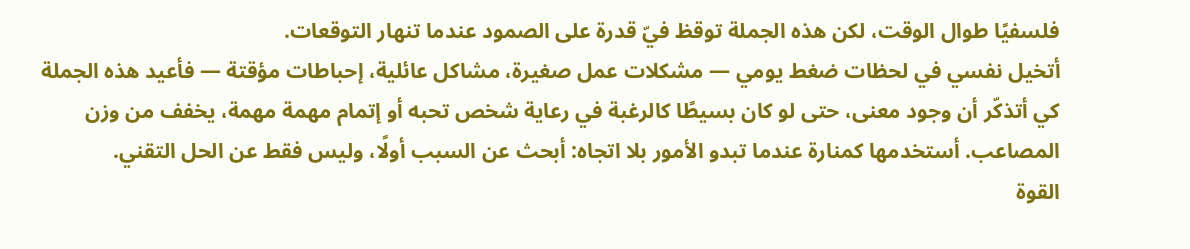فلسفيًا طوال الوقت، لكن هذه الجملة توقظ فيّ قدرة على الصمود عندما تنهار التوقعات.
أتخيل نفسي في لحظات ضغط يومي — مشكلات عمل صغيرة، مشاكل عائلية، إحباطات مؤقتة — فأعيد هذه الجملة كي أتذكّر أن وجود معنى، حتى لو كان بسيطًا كالرغبة في رعاية شخص تحبه أو إتمام مهمة مهمة، يخفف من وزن المصاعب. أستخدمها كمنارة عندما تبدو الأمور بلا اتجاه: أبحث عن السبب أولًا، وليس فقط عن الحل التقني.
القوة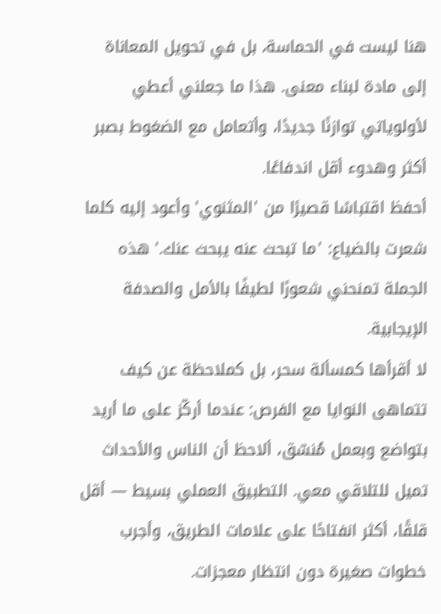هنا ليست في الحماسة، بل في تحويل المعاناة إلى مادة لبناء معنى. هذا ما جعلني أعطي لأولوياتي توازنًا جديدًا، وأتعامل مع الضغوط بصبر أكثر وهدوء أقل اندفاعًا.
أحفظ اقتباسًا قصيرًا من 'المثنوي' وأعود إليه كلما شعرت بالضياع: 'ما تبحث عنه يبحث عنك.' هذه الجملة تمنحني شعورًا لطيفًا بالأمل والصدفة الإيجابية.
لا أقرأها كمسألة سحر، بل كملاحظة عن كيف تتماهى النوايا مع الفرص: عندما أركّز على ما أريد بتواضع وبعمل مُنسّق، ألاحظ أن الناس والأحداث تميل للتلاقي معي. التطبيق العملي بسيط — أقل قلقًا، أكثر انفتاحًا على علامات الطريق، وأجرب خطوات صغيرة دون انتظار معجزات.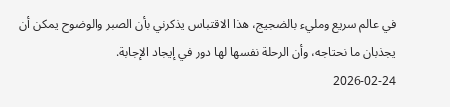في عالم سريع ومليء بالضجيج، هذا الاقتباس يذكرني بأن الصبر والوضوح يمكن أن يجذبان ما نحتاجه، وأن الرحلة نفسها لها دور في إيجاد الإجابة.
2026-02-24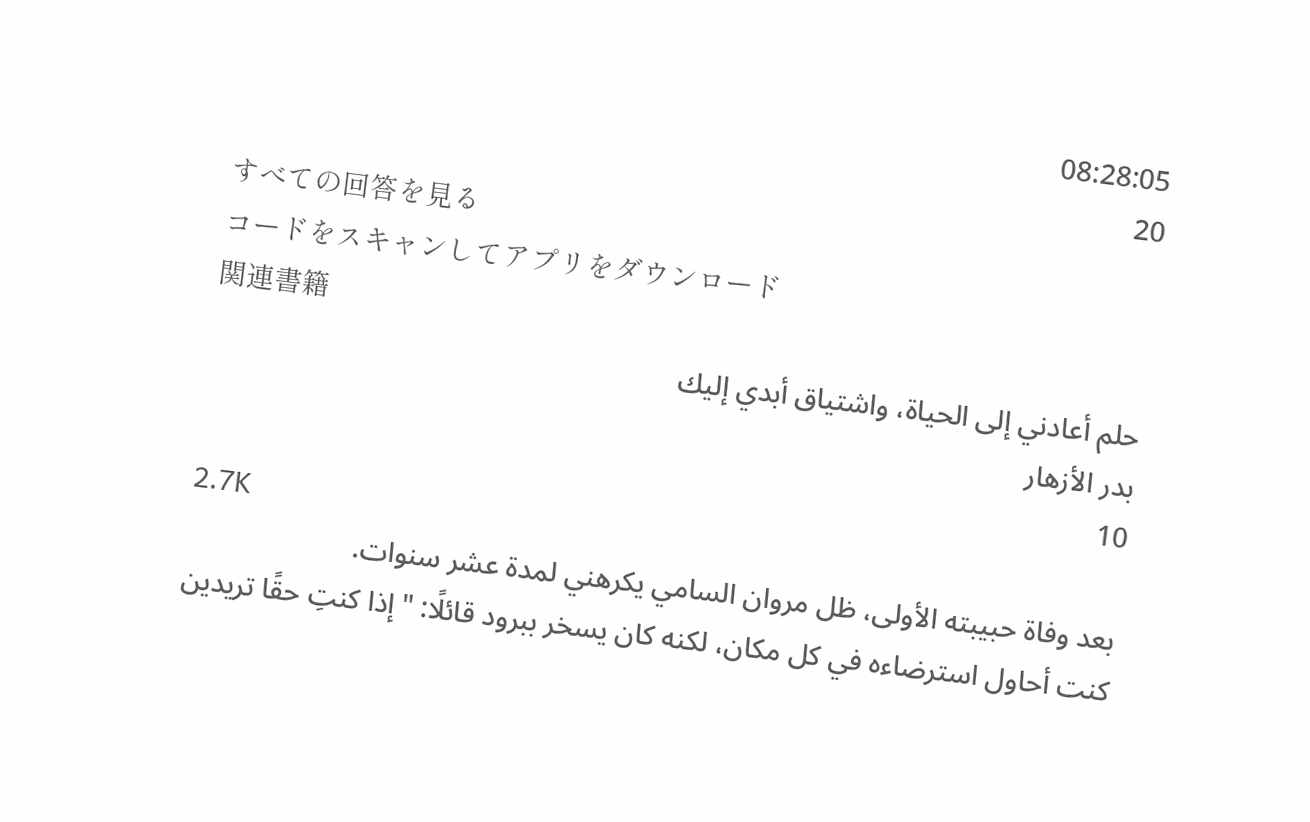08:28:05
20
すべての回答を見る
コードをスキャンしてアプリをダウンロード
関連書籍
حلم أعادني إلى الحياة، واشتياق أبدي إليك
بدر الأزهار
10
2.7K
بعد وفاة حبيبته الأولى، ظل مروان السامي يكرهني لمدة عشر سنوات.
كنت أحاول استرضاءه في كل مكان، لكنه كان يسخر ببرود قائلًا: "إذا كنتِ حقًا تريدين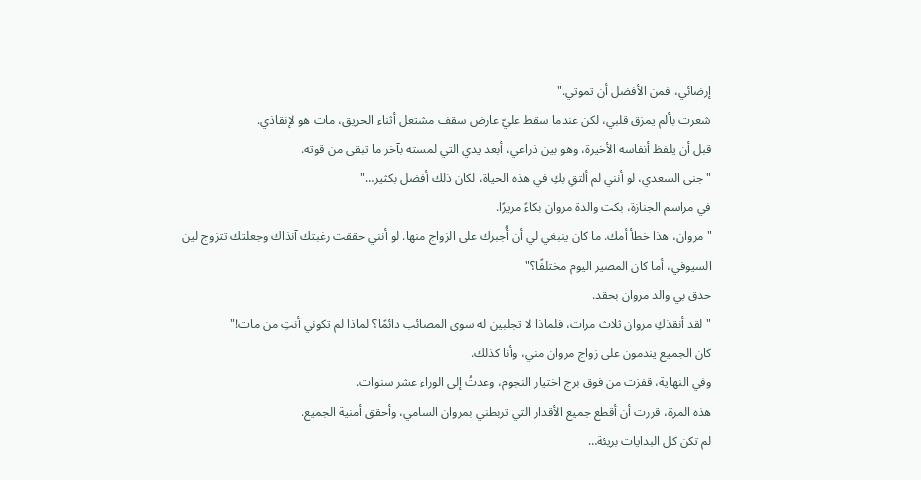إرضائي، فمن الأفضل أن تموتي."
شعرت بألم يمزق قلبي، لكن عندما سقط عليّ عارض سقف مشتعل أثناء الحريق، مات هو لإنقاذي.
قبل أن يلفظ أنفاسه الأخيرة، وهو بين ذراعي، أبعد يدي التي لمسته بآخر ما تبقى من قوته.
"جنى السعدي، لو أنني لم ألتقِ بكِ في هذه الحياة، لكان ذلك أفضل بكثير…"
في مراسم الجنازة، بكت والدة مروان بكاءً مريرًا.
"مروان، هذا خطأ أمك. ما كان ينبغي لي أن أُجبرك على الزواج منها. لو أنني حققت رغبتك آنذاك وجعلتك تتزوج لين السيوفي، أما كان المصير اليوم مختلفًا؟"
حدق بي والد مروان بحقد.
"لقد أنقذكِ مروان ثلاث مرات، فلماذا لا تجلبين له سوى المصائب دائمًا؟ لماذا لم تكوني أنتِ من مات!"
كان الجميع يندمون على زواج مروان مني، وأنا كذلك.
وفي النهاية، قفزت من فوق برج اختيار النجوم، وعدتُ إلى الوراء عشر سنوات.
هذه المرة، قررت أن أقطع جميع الأقدار التي تربطني بمروان السامي، وأحقق أمنية الجميع.
لم تكن كل البدايات بريئة…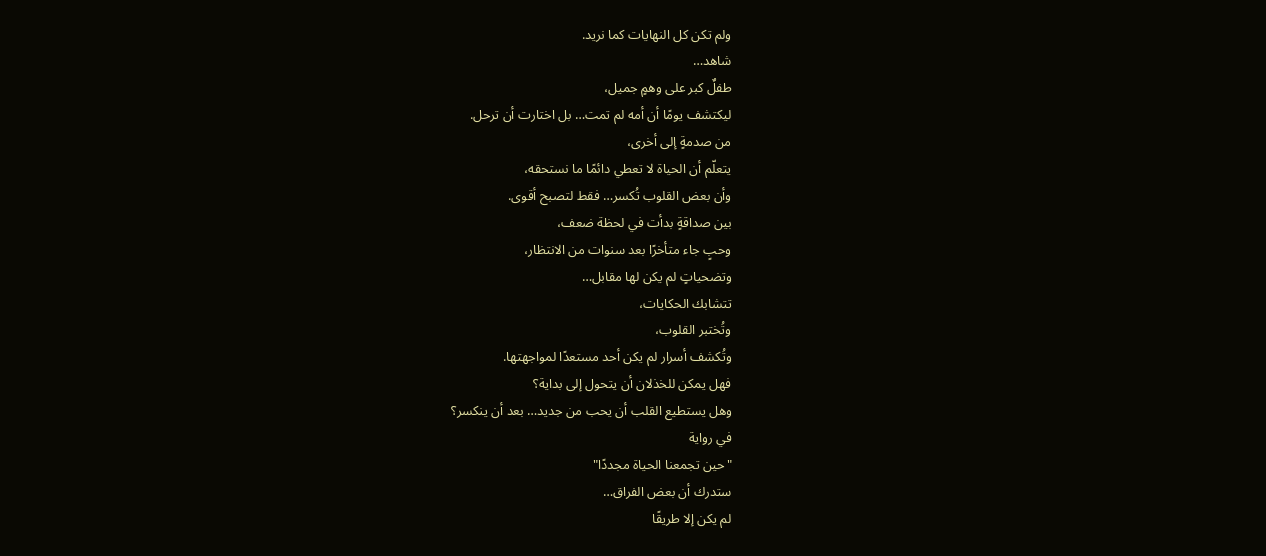ولم تكن كل النهايات كما نريد.
شاهد…
طفلٌ كبر على وهمٍ جميل،
ليكتشف يومًا أن أمه لم تمت… بل اختارت أن ترحل.
من صدمةٍ إلى أخرى،
يتعلّم أن الحياة لا تعطي دائمًا ما نستحقه،
وأن بعض القلوب تُكسر… فقط لتصبح أقوى.
بين صداقةٍ بدأت في لحظة ضعف،
وحبٍ جاء متأخرًا بعد سنوات من الانتظار،
وتضحياتٍ لم يكن لها مقابل…
تتشابك الحكايات،
وتُختبر القلوب،
وتُكشف أسرار لم يكن أحد مستعدًا لمواجهتها.
فهل يمكن للخذلان أن يتحول إلى بداية؟
وهل يستطيع القلب أن يحب من جديد… بعد أن ينكسر؟
في رواية
"حين تجمعنا الحياة مجددًا"
ستدرك أن بعض الفراق…
لم يكن إلا طريقًا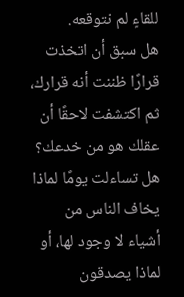للقاءٍ لم نتوقعه.
هل سبق أن اتخذت قرارًا ظننت أنه قرارك، ثم اكتشفت لاحقًا أن عقلك هو من خدعك؟
هل تساءلت يومًا لماذا يخاف الناس من أشياء لا وجود لها، أو لماذا يصدقون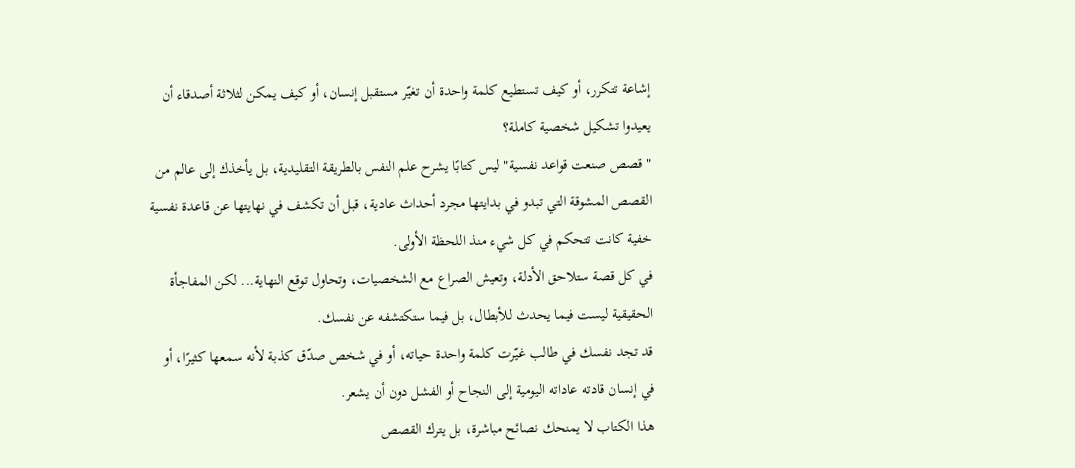إشاعة تتكرر، أو كيف تستطيع كلمة واحدة أن تغيّر مستقبل إنسان، أو كيف يمكن لثلاثة أصدقاء أن يعيدوا تشكيل شخصية كاملة؟
"قصص صنعت قواعد نفسية" ليس كتابًا يشرح علم النفس بالطريقة التقليدية، بل يأخذك إلى عالم من القصص المشوقة التي تبدو في بدايتها مجرد أحداث عادية، قبل أن تكشف في نهايتها عن قاعدة نفسية خفية كانت تتحكم في كل شيء منذ اللحظة الأولى.
في كل قصة ستلاحق الأدلة، وتعيش الصراع مع الشخصيات، وتحاول توقع النهاية... لكن المفاجأة الحقيقية ليست فيما يحدث للأبطال، بل فيما ستكتشفه عن نفسك.
قد تجد نفسك في طالب غيّرت كلمة واحدة حياته، أو في شخص صدّق كذبة لأنه سمعها كثيرًا، أو في إنسان قادته عاداته اليومية إلى النجاح أو الفشل دون أن يشعر.
هذا الكتاب لا يمنحك نصائح مباشرة، بل يترك القصص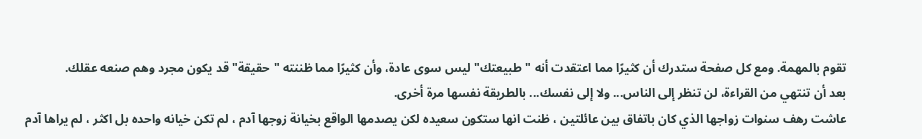تقوم بالمهمة. ومع كل صفحة ستدرك أن كثيرًا مما اعتقدت أنه "طبيعتك" ليس سوى عادة، وأن كثيرًا مما ظننته "حقيقة" قد يكون مجرد وهم صنعه عقلك.
بعد أن تنتهي من القراءة، لن تنظر إلى الناس... ولا إلى نفسك... بالطريقة نفسها مرة أخرى.
عاشت رهف سنوات زواجها الذي كان باتفاق بين عائلتين ، ظنت انها ستكون سعيده لكن يصدمها الواقع بخيانة زوجها آدم ، لم تكن خيانه واحده بل اكثر ، لم يراها آدم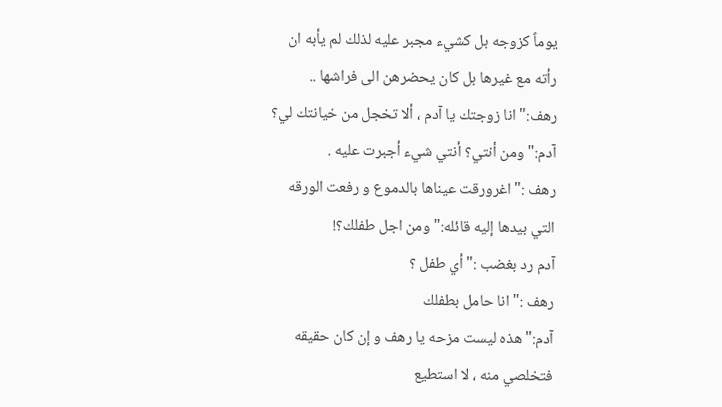يوماً كزوجه بل كشيء مجبر عليه لذلك لم يأبه ان رأته مع غيرها بل كان يحضرهن الى فراشها ..
رهف:" انا زوجتك يا آدم ، ألا تخجل من خيانتك لي؟
آدم:" ومن أنتي؟ أنتي شيء أجبرت عليه .
رهف :" اغرورقت عيناها بالدموع و رفعت الورقه التي بيدها إليه قائله:" ومن اجل طفلك؟!
آدم رد بغضب :" أي طفل ؟
رهف :" انا حامل بطفلك
آدم:"هذه ليست مزحه يا رهف و إن كان حقيقه فتخلصي منه ، لا استطيع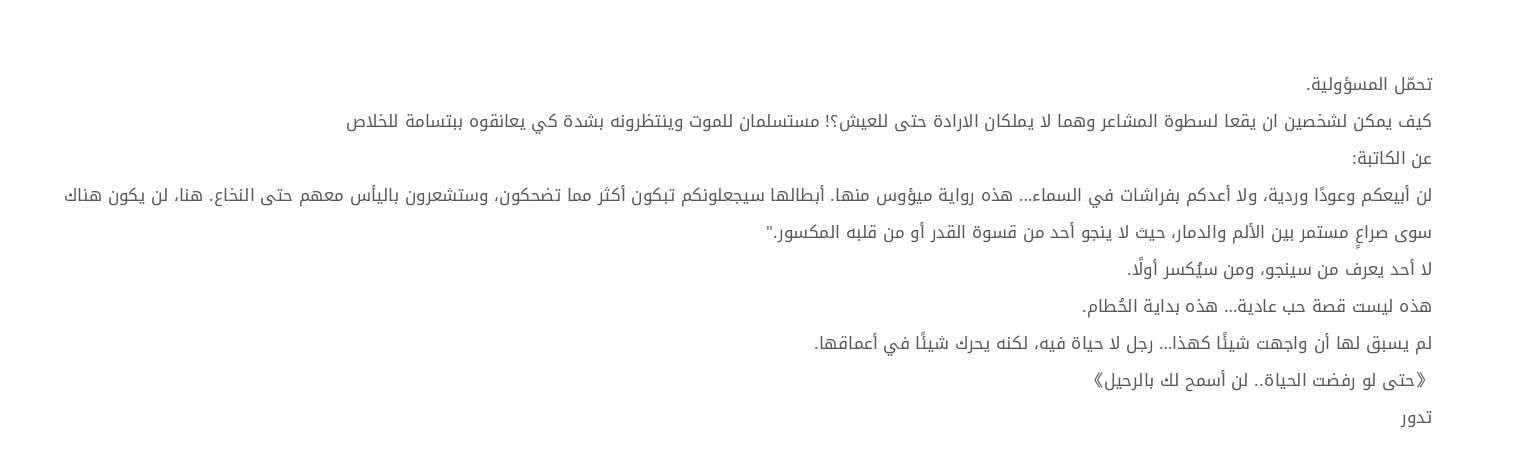تحمّل المسؤولية.
كيف يمكن لشخصين ان يقعا لسطوة المشاعر وهما لا يملكان الارادة حتى للعيش؟! مستسلمان للموت وينتظرونه بشدة كي يعانقوه ببتسامة للخلاص
عن الكاتبة:
لن أبيعكم وعودًا وردية، ولا أعدكم بفراشات في السماء… هذه رواية ميؤوس منها. أبطالها سيجعلونكم تبكون أكثر مما تضحكون، وستشعرون باليأس معهم حتى النخاع. هنا، لن يكون هناك سوى صراعٍ مستمر بين الألم والدمار، حيث لا ينجو أحد من قسوة القدر أو من قلبه المكسور."
لا أحد يعرف من سينجو، ومن سيُكسر أولًا.
هذه ليست قصة حب عادية… هذه بداية الحُطام.
لم يسبق لها أن واجهت شيئًا كهذا… رجل لا حياة فيه، لكنه يحرك شيئًا في أعماقها.
《حتى لو رفضت الحياة.. لن أسمح لك بالرحيل》
تدور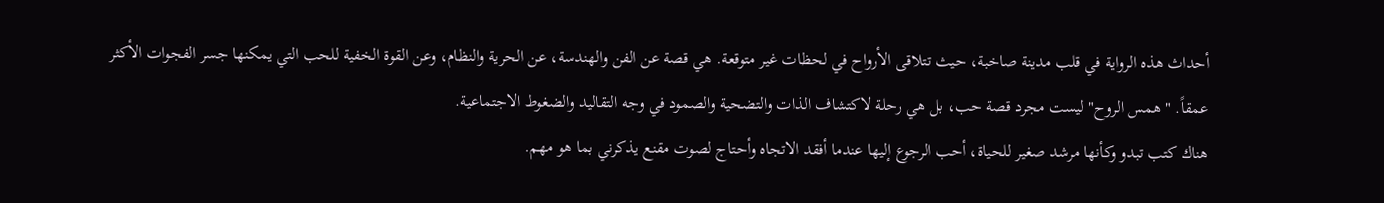أحداث هذه الرواية في قلب مدينة صاخبة، حيث تتلاقى الأرواح في لحظات غير متوقعة. هي قصة عن الفن والهندسة، عن الحرية والنظام، وعن القوة الخفية للحب التي يمكنها جسر الفجوات الأكثر عمقاً. "همس الروح" ليست مجرد قصة حب، بل هي رحلة لاكتشاف الذات والتضحية والصمود في وجه التقاليد والضغوط الاجتماعية.
هناك كتب تبدو وكأنها مرشد صغير للحياة، أحب الرجوع إليها عندما أفقد الاتجاه وأحتاج لصوت مقنع يذكرني بما هو مهم.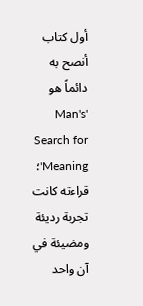أول كتاب أنصح به دائماً هو 'Man's Search for Meaning'؛ قراءته كانت تجربة رديئة ومضيئة في آن واحد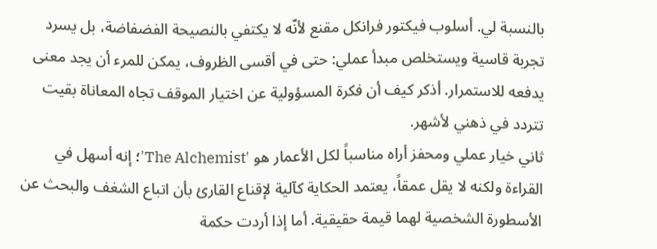بالنسبة لي. أسلوب فيكتور فرانكل مقنع لأنّه لا يكتفي بالنصيحة الفضفاضة، بل يسرد تجربة قاسية ويستخلص مبدأ عملي: حتى في أقسى الظروف، يمكن للمرء أن يجد معنى يدفعه للاستمرار. أذكر كيف أن فكرة المسؤولية عن اختيار الموقف تجاه المعاناة بقيت تتردد في ذهني لأشهر.
ثاني خيار عملي ومحفز أراه مناسباً لكل الأعمار هو 'The Alchemist'؛ إنه أسهل في القراءة ولكنه لا يقل عمقاً، يعتمد الحكاية كآلية لإقناع القارئ بأن اتباع الشغف والبحث عن الأسطورة الشخصية لهما قيمة حقيقية. أما إذا أردت حكمة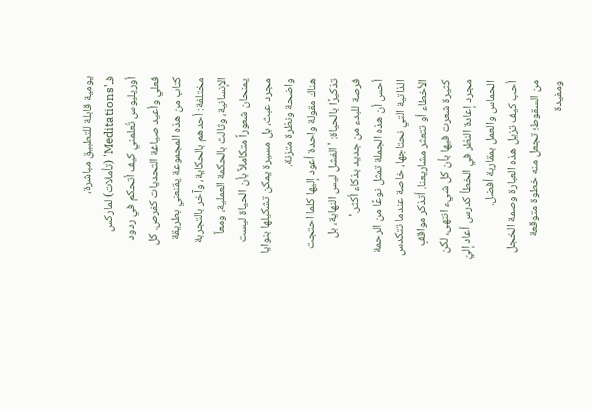يومية قابلة للتطبيق مباشرة، فـ'Meditations' (تأملات) لماركس أوريليوس تُعلمني كيف أتحكم في ردود فعلي وأعيد صياغة التحديات كفرص. كل كتاب من هذه المجموعة يقنعني بطريقة مختلفة: أحدهم بالحكاية، وآخر بالتجربة الإنسانية، وثالث بالحكمة العملية، ومعاً يمنحان شعوراً متكاملاً بأن الحياة ليست مجرد عبث، بل مسيرة يمكن تشكيلها بنوايا واضحة ونظرة متزنة.
هناك مقولة واحدة أعود إليها كلما احتجت تذكيرًا بالحياة: 'الفشل ليس النهاية، بل فرصة للبدء من جديد بذكاء أكثر.'
أحس أن هذه الجملة تمثل نوعًا من الرحمة الذاتية التي نحتاجها، خاصة عندما تتكدس الأخطاء أو تتعثر مشاريعنا. أتذكر مواقفٍ كثيرة شعرت فيها بأن كل شيء انتهى، لكن مجرد إعادة النظر في الخطأ كدرس أعاد إليّ الحماس والعمل بمقاربة أفضل.
أحب كيف تزيل هذه العبارة وصمة الخجل من السقوط؛ تجعل منه خطوة متوقعة ومفيدة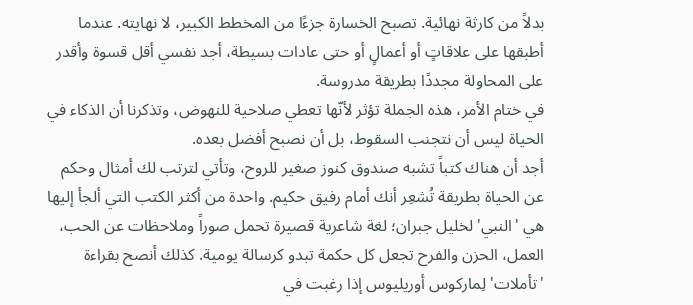بدلاً من كارثة نهائية. تصبح الخسارة جزءًا من المخطط الكبير، لا نهايته. عندما أطبقها على علاقاتٍ أو أعمالٍ أو حتى عادات بسيطة، أجد نفسي أقل قسوة وأقدر على المحاولة مجددًا بطريقة مدروسة.
في ختام الأمر، هذه الجملة تؤثر لأنّها تعطي صلاحية للنهوض، وتذكرنا أن الذكاء في الحياة ليس أن نتجنب السقوط، بل أن نصبح أفضل بعده.
أجد أن هناك كتباً تشبه صندوق كنوز صغير للروح، وتأتي لترتب لك أمثال وحكم عن الحياة بطريقة تُشعِر أنك أمام رفيق حكيم. واحدة من أكثر الكتب التي ألجأ إليها هي 'النبي' لخليل جبران؛ لغة شاعرية قصيرة تحمل صوراً وملاحظات عن الحب، العمل، الحزن والفرح تجعل كل حكمة تبدو كرسالة يومية. كذلك أنصح بقراءة 'تأملات' لِماركوس أوريليوس إذا رغبت في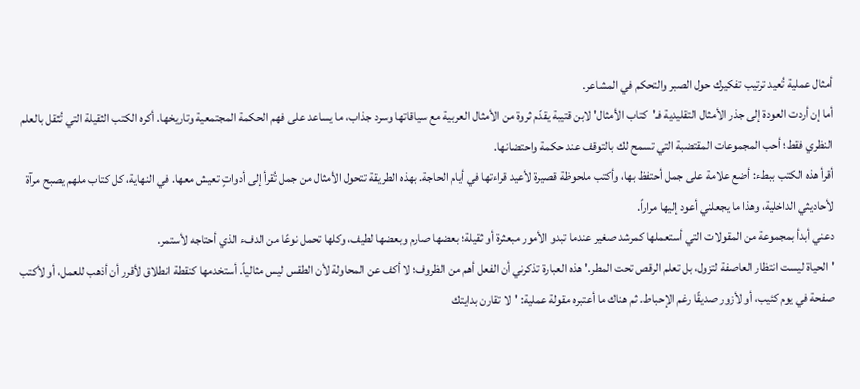أمثال عملية تُعيد ترتيب تفكيرك حول الصبر والتحكم في المشاعر.
أما إن أردت العودة إلى جذر الأمثال التقليدية فـ'كتاب الأمثال' لابن قتيبة يقدّم ثروة من الأمثال العربية مع سياقاتها وسرد جذاب، ما يساعد على فهم الحكمة المجتمعية وتاريخها. أكره الكتب الثقيلة التي تُثقل بالعلم النظري فقط؛ أحب المجموعات المقتضبة التي تسمح لك بالتوقف عند حكمة واحتضانها.
أقرأ هذه الكتب ببطء: أضع علامة على جمل أحتفظ بها، وأكتب ملحوظة قصيرة لأعيد قراءتها في أيام الحاجة. بهذه الطريقة تتحول الأمثال من جمل تُقرأ إلى أدواتٍ تعيش معها. في النهاية، كل كتاب ملهم يصبح مرآة لأحاديثي الداخلية، وهذا ما يجعلني أعود إليها مراراً.
دعني أبدأ بمجموعة من المقولات التي أستعملها كمرشد صغير عندما تبدو الأمور مبعثرة أو ثقيلة؛ بعضها صارم وبعضها لطيف، وكلها تحمل نوعًا من الدفء الذي أحتاجه لأستمر.
'الحياة ليست انتظار العاصفة لتزول، بل تعلم الرقص تحت المطر.' هذه العبارة تذكرني أن الفعل أهم من الظروف؛ لا أكف عن المحاولة لأن الطقس ليس مثالياً. أستخدمها كنقطة انطلاق لأقرر أن أذهب للعمل، أو لأكتب صفحة في يوم كئيب، أو لأزور صديقًا رغم الإحباط. ثم هناك ما أعتبره مقولة عملية: 'لا تقارن بدايتك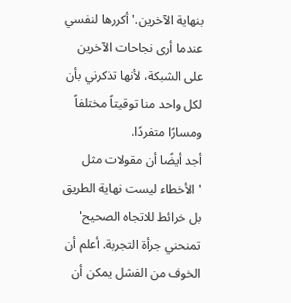بنهاية الآخرين.' أكررها لنفسي عندما أرى نجاحات الآخرين على الشبكة، لأنها تذكرني بأن لكل واحد منا توقيتاً مختلفاً ومسارًا متفردًا.
أجد أيضًا أن مقولات مثل 'الأخطاء ليست نهاية الطريق بل خرائط للاتجاه الصحيح' تمنحني جرأة التجربة. أعلم أن الخوف من الفشل يمكن أن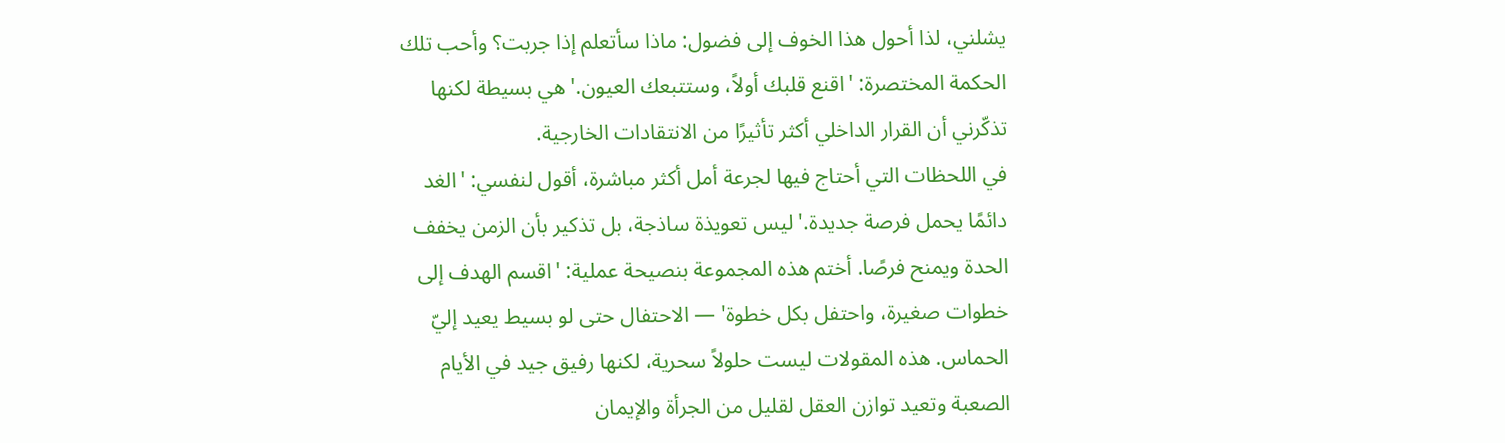يشلني، لذا أحول هذا الخوف إلى فضول: ماذا سأتعلم إذا جربت؟ وأحب تلك الحكمة المختصرة: 'اقنع قلبك أولاً، وستتبعك العيون.' هي بسيطة لكنها تذكّرني أن القرار الداخلي أكثر تأثيرًا من الانتقادات الخارجية.
في اللحظات التي أحتاج فيها لجرعة أمل أكثر مباشرة، أقول لنفسي: 'الغد دائمًا يحمل فرصة جديدة.' ليس تعويذة ساذجة، بل تذكير بأن الزمن يخفف الحدة ويمنح فرصًا. أختم هذه المجموعة بنصيحة عملية: 'اقسم الهدف إلى خطوات صغيرة، واحتفل بكل خطوة' — الاحتفال حتى لو بسيط يعيد إليّ الحماس. هذه المقولات ليست حلولاً سحرية، لكنها رفيق جيد في الأيام الصعبة وتعيد توازن العقل لقليل من الجرأة والإيمان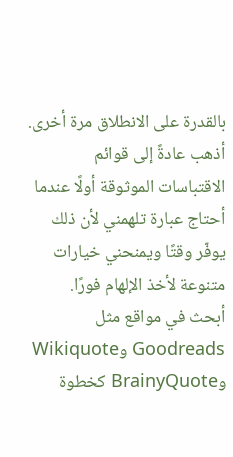بالقدرة على الانطلاق مرة أخرى.
أذهب عادةً إلى قوائم الاقتباسات الموثوقة أولًا عندما أحتاج عبارة تلهمني لأن ذلك يوفّر وقتًا ويمنحني خيارات متنوعة لأخذ الإلهام فورًا.
أبحث في مواقع مثل Goodreads وWikiquote وBrainyQuote كخطوة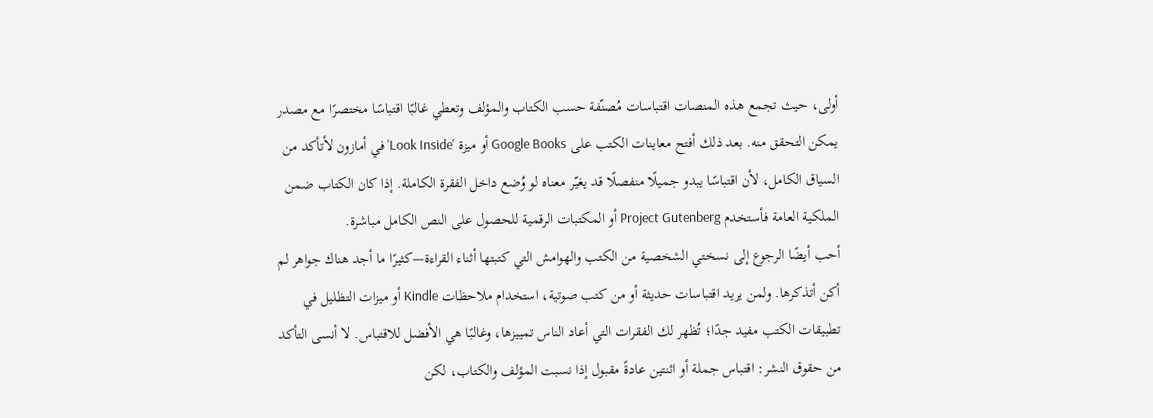أولى، حيث تجمع هذه المنصات اقتباسات مُصنّفة حسب الكتاب والمؤلف وتعطي غالبًا اقتباسًا مختصرًا مع مصدر يمكن التحقق منه. بعد ذلك أفتح معاينات الكتب على Google Books أو ميزة 'Look Inside' في أمازون لأتأكد من السياق الكامل، لأن اقتباسًا يبدو جميلًا منفصلًا قد يغيّر معناه لو وُضع داخل الفقرة الكاملة. إذا كان الكتاب ضمن الملكية العامة فأستخدم Project Gutenberg أو المكتبات الرقمية للحصول على النص الكامل مباشرة.
أحب أيضًا الرجوع إلى نسختي الشخصية من الكتب والهوامش التي كتبتها أثناء القراءة—كثيرًا ما أجد هناك جواهر لم أكن أتذكرها. ولمن يريد اقتباسات حديثة أو من كتب صوتية، استخدام ملاحظات Kindle أو ميزات التظليل في تطبيقات الكتب مفيد جدًا؛ تُظهر لك الفقرات التي أعاد الناس تمييزها، وغالبًا هي الأفضل للاقتباس. لا أنسى التأكد من حقوق النشر: اقتباس جملة أو اثنتين عادةً مقبول إذا نسبت المؤلف والكتاب، لكن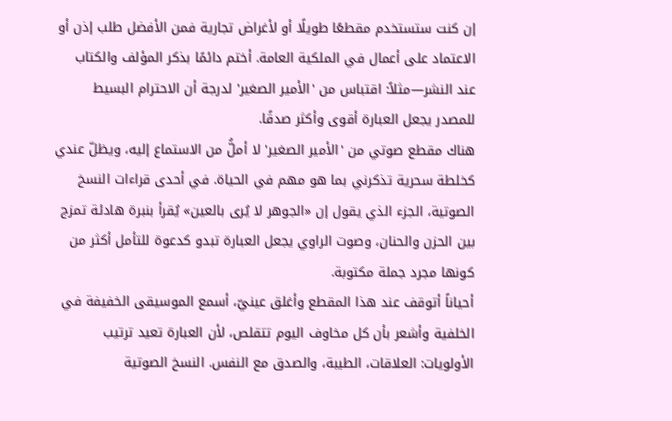إن كنت ستستخدم مقطعًا طويلًا أو لأغراض تجارية فمن الأفضل طلب إذن أو الاعتماد على أعمال في الملكية العامة. أختم دائمًا بذكر المؤلف والكتاب عند النشر—مثلاً: اقتباس من 'الأمير الصغير' لدرجة أن الاحترام البسيط للمصدر يجعل العبارة أقوى وأكثر صدقًا.
هناك مقطع صوتي من 'الأمير الصغير' لا أملُّ من الاستماع إليه، ويظلّ عندي كخلطة سحرية تذكرني بما هو مهم في الحياة. في أحدى قراءات النسخ الصوتية، الجزء الذي يقول إن «الجوهر لا يُرى بالعين» يُقرأ بنبرة هادئة تمزج بين الحزن والحنان، وصوت الراوي يجعل العبارة تبدو كدعوة للتأمل أكثر من كونها مجرد جملة مكتوبة.
أحياناً أتوقف عند هذا المقطع وأغلق عينيّ، أسمع الموسيقى الخفيفة في الخلفية وأشعر بأن كل مخاوف اليوم تتقلص، لأن العبارة تعيد ترتيب الأولويات: العلاقات، الطيبة، والصدق مع النفس. النسخ الصوتية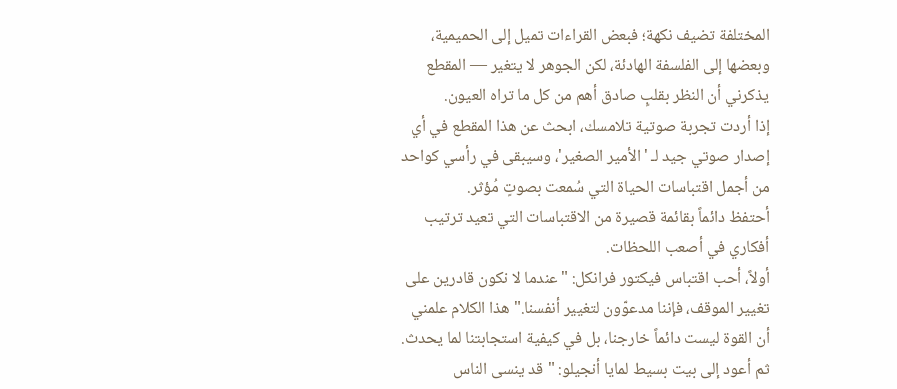المختلفة تضيف نكهة؛ فبعض القراءات تميل إلى الحميمية، وبعضها إلى الفلسفة الهادئة، لكن الجوهر لا يتغير — المقطع يذكرني أن النظر بقلبٍ صادق أهم من كل ما تراه العيون.
إذا أردت تجربة صوتية تلامسك، ابحث عن هذا المقطع في أي إصدار صوتي جيد لـ 'الأمير الصغير'، وسيبقى في رأسي كواحد من أجمل اقتباسات الحياة التي سُمعت بصوتٍ مُؤثر.
أحتفظ دائماً بقائمة قصيرة من الاقتباسات التي تعيد ترتيب أفكاري في أصعب اللحظات.
أولاً، أحب اقتباس فيكتور فرانكل: "عندما لا نكون قادرين على تغيير الموقف، فإننا مدعوّون لتغيير أنفسنا." هذا الكلام علمني أن القوة ليست دائماً خارجنا، بل في كيفية استجابتنا لما يحدث. ثم أعود إلى بيت بسيط لمايا أنجيلو: "قد ينسى الناس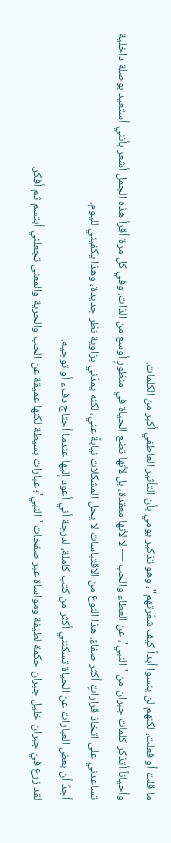ما قلت أو فعلت، لكنهم لن ينسوا أبداً كيف شعّرتهم"، وهو تذكير يومي بأن التأثير العاطفي أكبر من الكلمات.
وأحياناً أتذكر كلمات جبران من 'النبي'، عن العطاء والحب — لا لأنها معقدة، بل لأنها تضع الحياة في منظورٍ أوسع من الذات. وفي كل مرة أقرأ هذه الجمل أشعر بأنني أستعيد بوصلة داخلية تساعدني على اتخاذ قراراتٍ أكثر صفاءً. هذا النوع من الاقتباسات لا يحل المشكلات نيابةً عني، لكنه يمدّني بزاوية نظر جديدة، وهذا يكفيني لليوم.
أجدُ أن بعض العبارات عن الحياة تسكنني أكثر من كتب كاملة، لدرجة أني أعود إليها عندما أحتاج دفء أو توجيه.
لقد زرع فيّ جبران خليل جبران حكمة لطيفة ومواساة عبر صفحات 'النبي'؛ عبارات بسيطة لكنها عميقة عن الحب والحرية والمعنى تجعلني أبتسم ثم أفكر.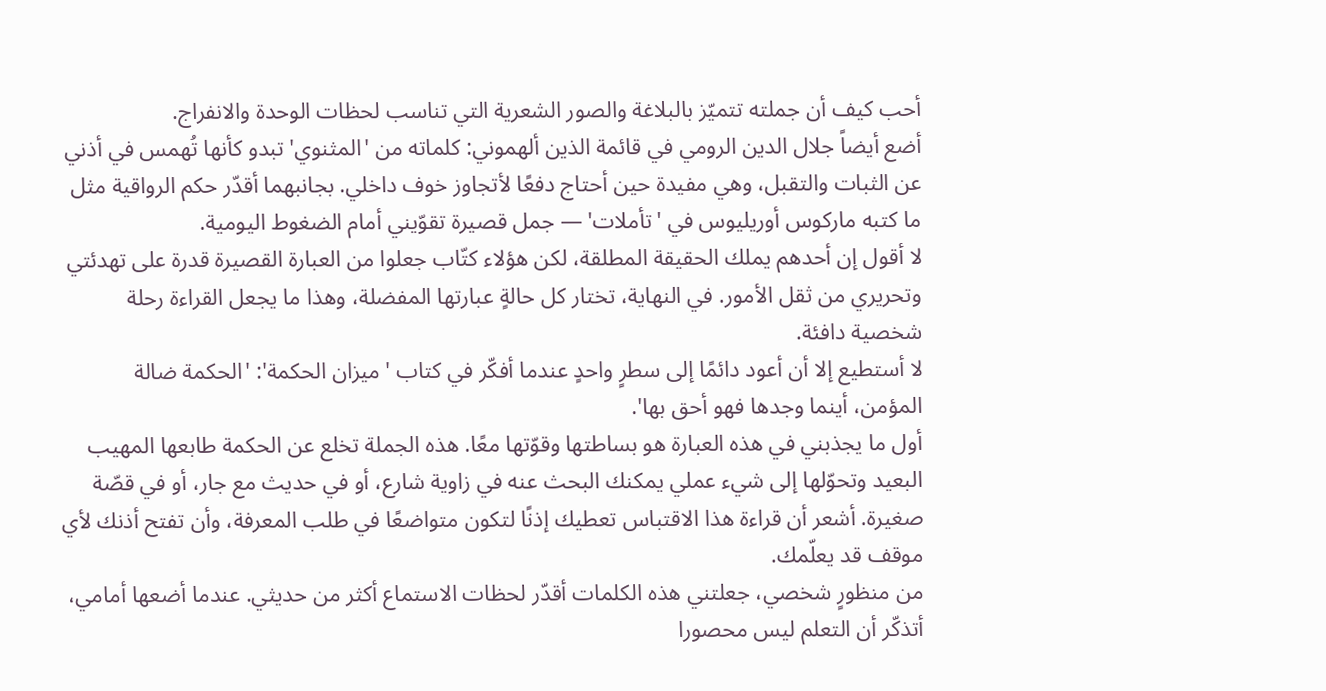أحب كيف أن جملته تتميّز بالبلاغة والصور الشعرية التي تناسب لحظات الوحدة والانفراج.
أضع أيضاً جلال الدين الرومي في قائمة الذين ألهموني: كلماته من 'المثنوي' تبدو كأنها تُهمس في أذني عن الثبات والتقبل، وهي مفيدة حين أحتاج دفعًا لأتجاوز خوف داخلي. بجانبهما أقدّر حكم الرواقية مثل ما كتبه ماركوس أوريليوس في 'تأملات' — جمل قصيرة تقوّيني أمام الضغوط اليومية.
لا أقول إن أحدهم يملك الحقيقة المطلقة، لكن هؤلاء كتّاب جعلوا من العبارة القصيرة قدرة على تهدئتي وتحريري من ثقل الأمور. في النهاية، تختار كل حالةٍ عبارتها المفضلة، وهذا ما يجعل القراءة رحلة شخصية دافئة.
لا أستطيع إلا أن أعود دائمًا إلى سطرٍ واحدٍ عندما أفكّر في كتاب 'ميزان الحكمة': 'الحكمة ضالة المؤمن، أينما وجدها فهو أحق بها'.
أول ما يجذبني في هذه العبارة هو بساطتها وقوّتها معًا. هذه الجملة تخلع عن الحكمة طابعها المهيب البعيد وتحوّلها إلى شيء عملي يمكنك البحث عنه في زاوية شارع، أو في حديث مع جار، أو في قصّة صغيرة. أشعر أن قراءة هذا الاقتباس تعطيك إذنًا لتكون متواضعًا في طلب المعرفة، وأن تفتح أذنك لأي موقف قد يعلّمك.
من منظورٍ شخصي، جعلتني هذه الكلمات أقدّر لحظات الاستماع أكثر من حديثي. عندما أضعها أمامي، أتذكّر أن التعلم ليس محصورا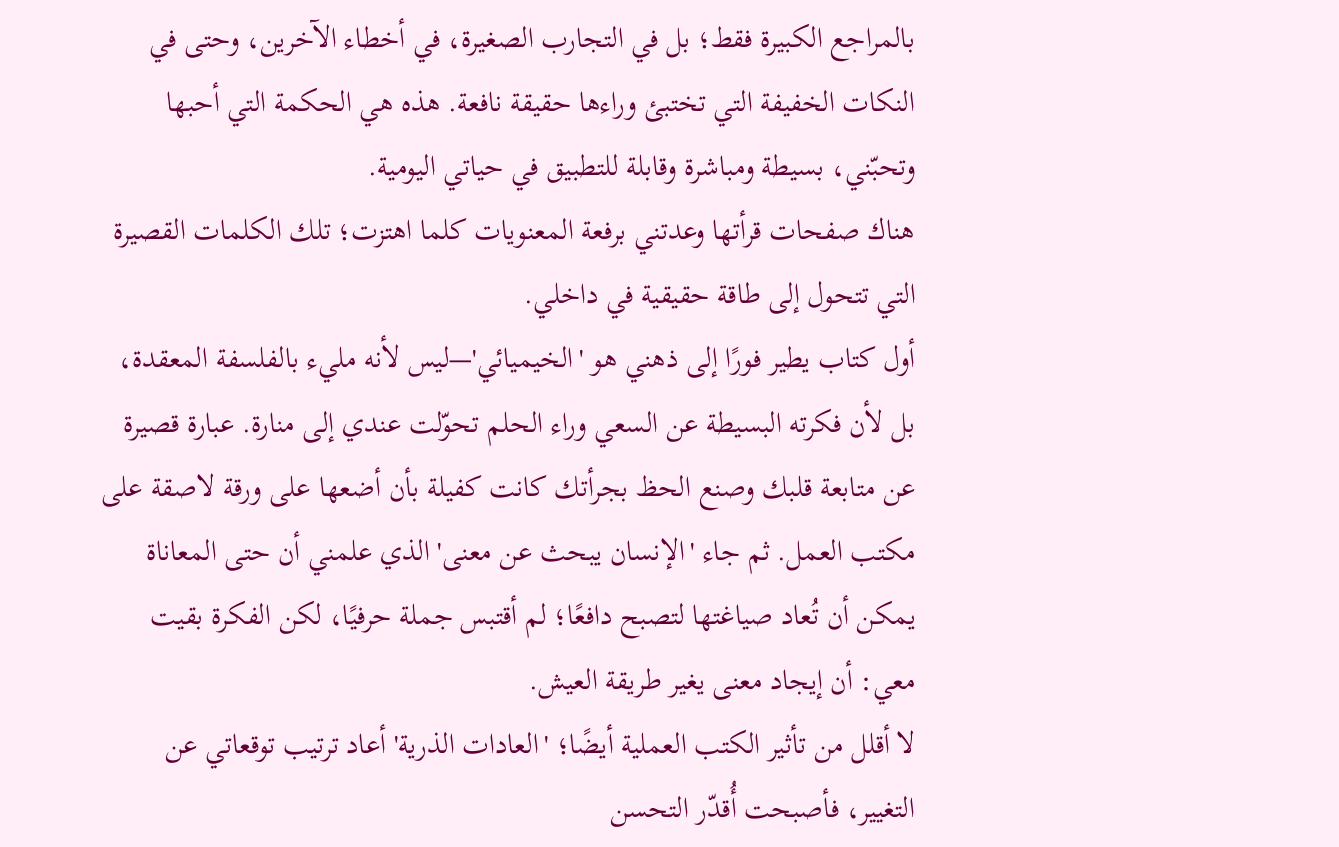بالمراجع الكبيرة فقط؛ بل في التجارب الصغيرة، في أخطاء الآخرين، وحتى في النكات الخفيفة التي تختبئ وراءها حقيقة نافعة. هذه هي الحكمة التي أحبها وتحبّني، بسيطة ومباشرة وقابلة للتطبيق في حياتي اليومية.
هناك صفحات قرأتها وعدتني برفعة المعنويات كلما اهتزت؛ تلك الكلمات القصيرة التي تتحول إلى طاقة حقيقية في داخلي.
أول كتاب يطير فورًا إلى ذهني هو 'الخيميائي'—ليس لأنه مليء بالفلسفة المعقدة، بل لأن فكرته البسيطة عن السعي وراء الحلم تحوّلت عندي إلى منارة. عبارة قصيرة عن متابعة قلبك وصنع الحظ بجرأتك كانت كفيلة بأن أضعها على ورقة لاصقة على مكتب العمل. ثم جاء 'الإنسان يبحث عن معنى' الذي علمني أن حتى المعاناة يمكن أن تُعاد صياغتها لتصبح دافعًا؛ لم أقتبس جملة حرفيًا، لكن الفكرة بقيت معي: أن إيجاد معنى يغير طريقة العيش.
لا أقلل من تأثير الكتب العملية أيضًا؛ 'العادات الذرية' أعاد ترتيب توقعاتي عن التغيير، فأصبحت أُقدّر التحسن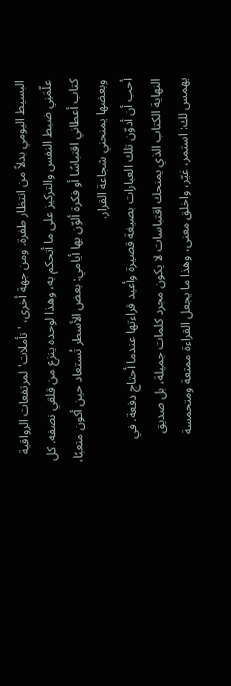البسيط اليومي بدلاً من انتظار طفرة. ومن جهة أخرى، 'تأملات' لمرتفعات الرواقية علّمَنِي ضبط النفس والتركيز على ما أتحكم به، وهذا لوحده ينزع من قلقي نصفه. كل كتاب أعطاني اقتباسًا أو فكرة ألوّن بها أيامي: بعض الأسطر تُستعاد حين أكون متعبًا، وبعضها يمنحني شجاعة القرار.
أحب أن أدوّن تلك العبارات بصيغة قصيرة وأعيد قراءتها عندما أحتاج دفعة. في النهاية الكتاب الذي يمنحك اقتباسات لا يكون مجرد كلمات جميلة، بل صديق يهمس لك: استمر، غيّر، واخلق معنى، وهذا ما يجعل القراءة ممتعة ومتحمسة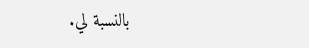بالنسبة لي.